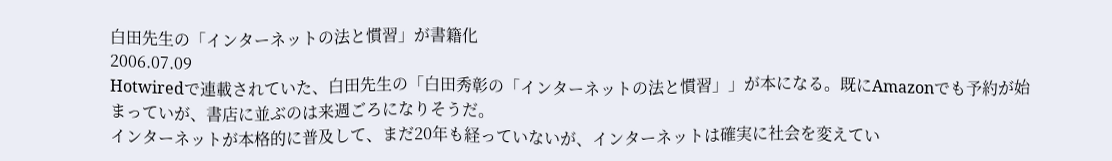白田先生の「インターネットの法と慣習」が書籍化
2006.07.09
Hotwiredで連載されていた、白田先生の「白田秀彰の「インターネットの法と慣習」」が本になる。既にAmazonでも予約が始まっていが、書店に並ぶのは来週ごろになりそうだ。
インターネットが本格的に普及して、まだ20年も経っていないが、インターネットは確実に社会を変えてい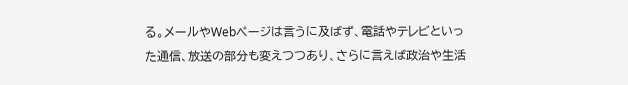る。メールやWebページは言うに及ばず、電話やテレビといった通信、放送の部分も変えつつあり、さらに言えば政治や生活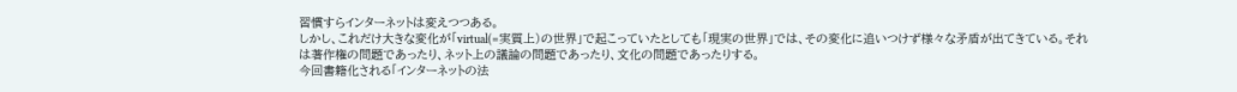習慣すらインターネットは変えつつある。
しかし、これだけ大きな変化が「virtual(=実質上)の世界」で起こっていたとしても「現実の世界」では、その変化に追いつけず様々な矛盾が出てきている。それは著作権の問題であったり、ネット上の議論の問題であったり、文化の問題であったりする。
今回書籍化される「インターネットの法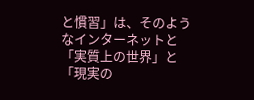と慣習」は、そのようなインターネットと「実質上の世界」と「現実の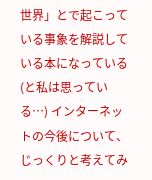世界」とで起こっている事象を解説している本になっている(と私は思っている…) インターネットの今後について、じっくりと考えてみ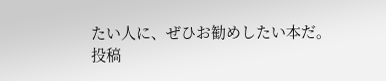たい人に、ぜひお勧めしたい本だ。
投稿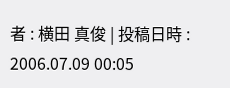者 : 横田 真俊 | 投稿日時 : 2006.07.09 00:05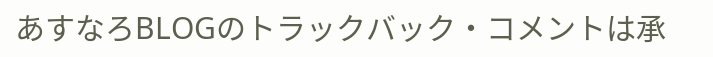あすなろBLOGのトラックバック・コメントは承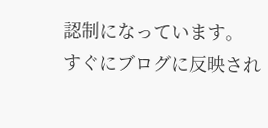認制になっています。
すぐにブログに反映され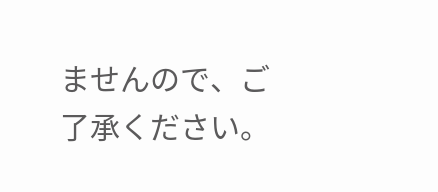ませんので、ご了承ください。